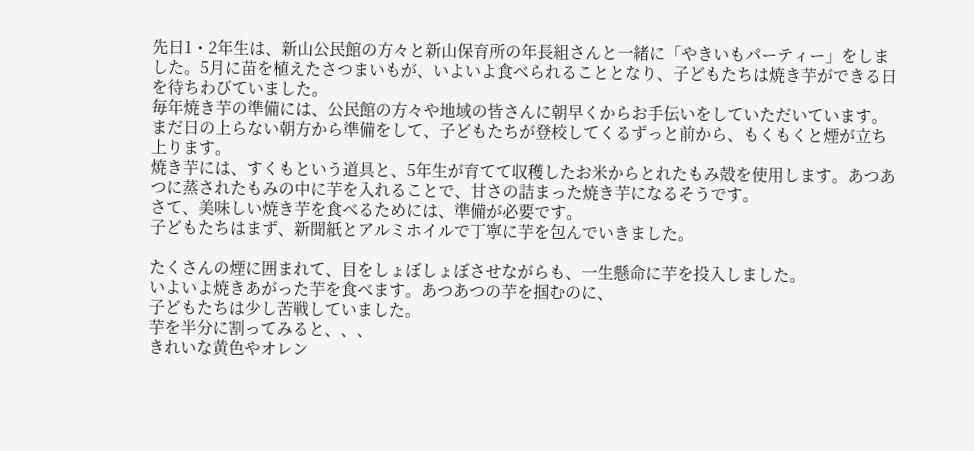先日1・2年生は、新山公民館の方々と新山保育所の年長組さんと一緒に「やきいもパーティー」をしました。5月に苗を植えたさつまいもが、いよいよ食べられることとなり、子どもたちは焼き芋ができる日を待ちわびていました。
毎年焼き芋の準備には、公民館の方々や地域の皆さんに朝早くからお手伝いをしていただいています。まだ日の上らない朝方から準備をして、子どもたちが登校してくるずっと前から、もくもくと煙が立ち上ります。
焼き芋には、すくもという道具と、5年生が育てて収穫したお米からとれたもみ殻を使用します。あつあつに蒸されたもみの中に芋を入れることで、甘さの詰まった焼き芋になるそうです。
さて、美味しい焼き芋を食べるためには、準備が必要です。
子どもたちはまず、新聞紙とアルミホイルで丁寧に芋を包んでいきました。

たくさんの煙に囲まれて、目をしょぼしょぼさせながらも、一生懸命に芋を投入しました。
いよいよ焼きあがった芋を食べます。あつあつの芋を掴むのに、
子どもたちは少し苦戦していました。
芋を半分に割ってみると、、、
きれいな黄色やオレン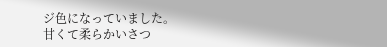ジ色になっていました。
甘くて柔らかいさつ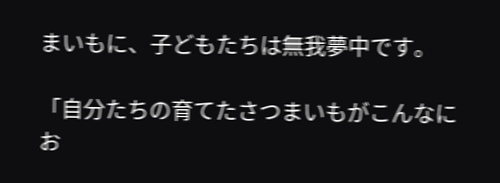まいもに、子どもたちは無我夢中です。

「自分たちの育てたさつまいもがこんなにお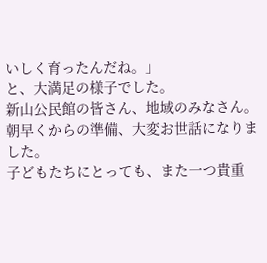いしく育ったんだね。」
と、大満足の様子でした。
新山公民館の皆さん、地域のみなさん。朝早くからの準備、大変お世話になりました。
子どもたちにとっても、また一つ貴重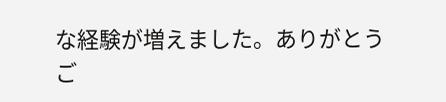な経験が増えました。ありがとうご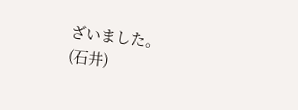ざいました。
(石井)